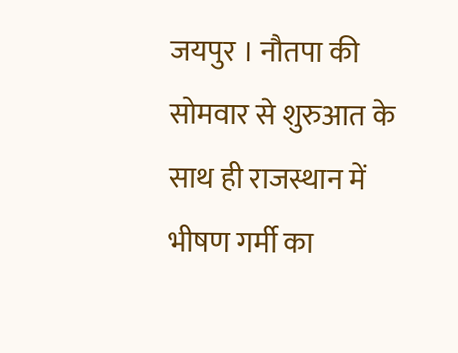जयपुर । नौतपा की सोमवार से शुरुआत के साथ ही राजस्थान में भीषण गर्मी का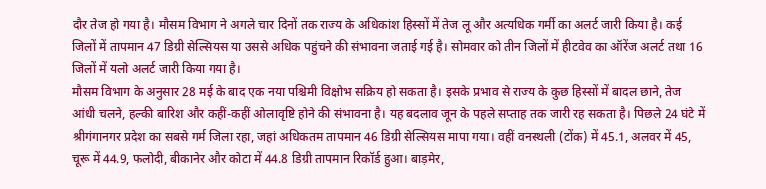दौर तेज हो गया है। मौसम विभाग ने अगले चार दिनों तक राज्य के अधिकांश हिस्सों में तेज लू और अत्यधिक गर्मी का अलर्ट जारी किया है। कई जिलों में तापमान 47 डिग्री सेल्सियस या उससे अधिक पहुंचने की संभावना जताई गई है। सोमवार को तीन जिलों में हीटवेव का ऑरेंज अलर्ट तथा 16 जिलों में यलो अलर्ट जारी किया गया है।
मौसम विभाग के अनुसार 28 मई के बाद एक नया पश्चिमी विक्षोभ सक्रिय हो सकता है। इसके प्रभाव से राज्य के कुछ हिस्सों में बादल छाने, तेज आंधी चलने, हल्की बारिश और कहीं-कहीं ओलावृष्टि होने की संभावना है। यह बदलाव जून के पहले सप्ताह तक जारी रह सकता है। पिछले 24 घंटे में श्रीगंगानगर प्रदेश का सबसे गर्म जिला रहा, जहां अधिकतम तापमान 46 डिग्री सेल्सियस मापा गया। वहीं वनस्थली (टोंक) में 45.1, अलवर में 45, चूरू में 44.9, फलोदी, बीकानेर और कोटा में 44.8 डिग्री तापमान रिकॉर्ड हुआ। बाड़मेर,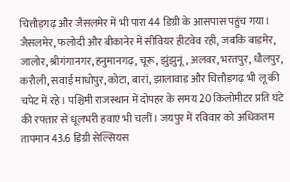चित्तौड़गढ़ और जैसलमेर में भी पारा 44 डिग्री के आसपास पहुंच गया।
जैसलमेर, फलोदी और बीकानेर में सीवियर हीटवेव रही, जबकि बाड़मेर, जालोर, श्रीगंगानगर, हनुमानगढ़, चूरू, झुंझुनूं, अलवर, भरतपुर, धौलपुर, करौली, सवाई माधोपुर, कोटा, बारां, झालावाड़ और चित्तौड़गढ़ भी लू की चपेट में रहे। पश्चिमी राजस्थान में दोपहर के समय 20 किलोमीटर प्रति घंटे की रफ्तार से धूलभरी हवाएं भी चलीं। जयपुर में रविवार को अधिकतम तापमान 43.6 डिग्री सेल्सियस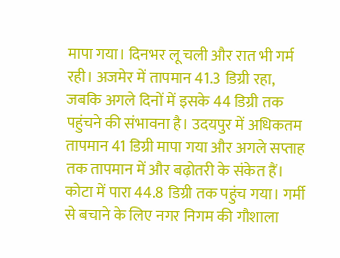मापा गया। दिनभर लू चली और रात भी गर्म रही। अजमेर में तापमान 41.3 डिग्री रहा, जबकि अगले दिनों में इसके 44 डिग्री तक पहुंचने की संभावना है। उदयपुर में अधिकतम तापमान 41 डिग्री मापा गया और अगले सप्ताह तक तापमान में और बढ़ोतरी के संकेत हैं।
कोटा में पारा 44.8 डिग्री तक पहुंच गया। गर्मी से बचाने के लिए नगर निगम की गौशाला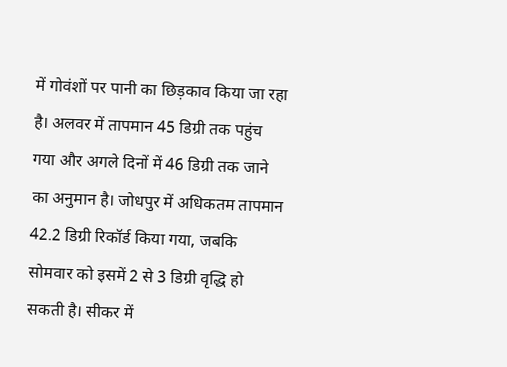में गोवंशों पर पानी का छिड़काव किया जा रहा है। अलवर में तापमान 45 डिग्री तक पहुंच गया और अगले दिनों में 46 डिग्री तक जाने का अनुमान है। जोधपुर में अधिकतम तापमान 42.2 डिग्री रिकॉर्ड किया गया, जबकि सोमवार को इसमें 2 से 3 डिग्री वृद्धि हो सकती है। सीकर में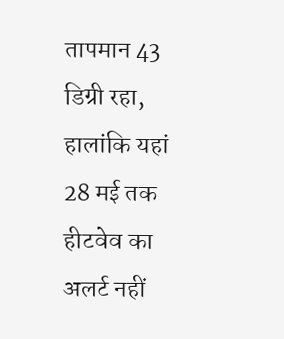तापमान 43 डिग्री रहा, हालांकि यहां 28 मई तक हीटवेव का अलर्ट नहीं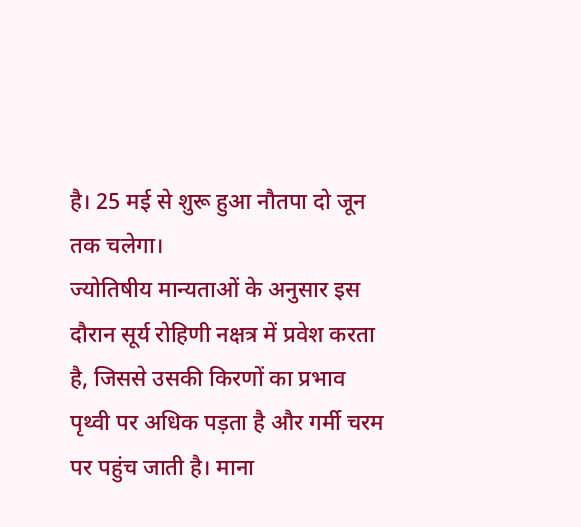है। 25 मई से शुरू हुआ नौतपा दो जून तक चलेगा।
ज्योतिषीय मान्यताओं के अनुसार इस दौरान सूर्य रोहिणी नक्षत्र में प्रवेश करता है, जिससे उसकी किरणों का प्रभाव पृथ्वी पर अधिक पड़ता है और गर्मी चरम पर पहुंच जाती है। माना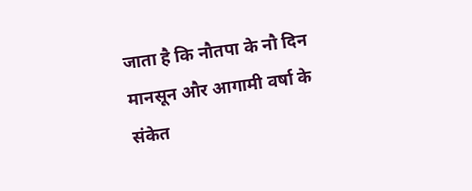जाता है कि नौतपा के नौ दिन मानसून और आगामी वर्षा के संकेत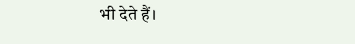भी देते हैं।